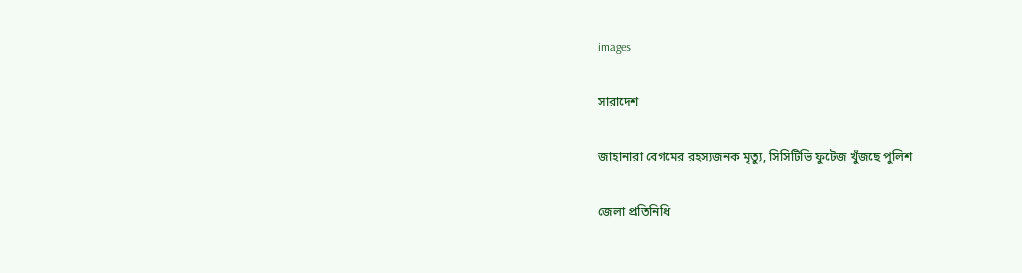images

সারাদেশ

জাহানারা বেগমের রহস্যজনক মৃত্যু, সিসিটিভি ফুটেজ খুঁজছে পুলিশ

জেলা প্রতিনিধি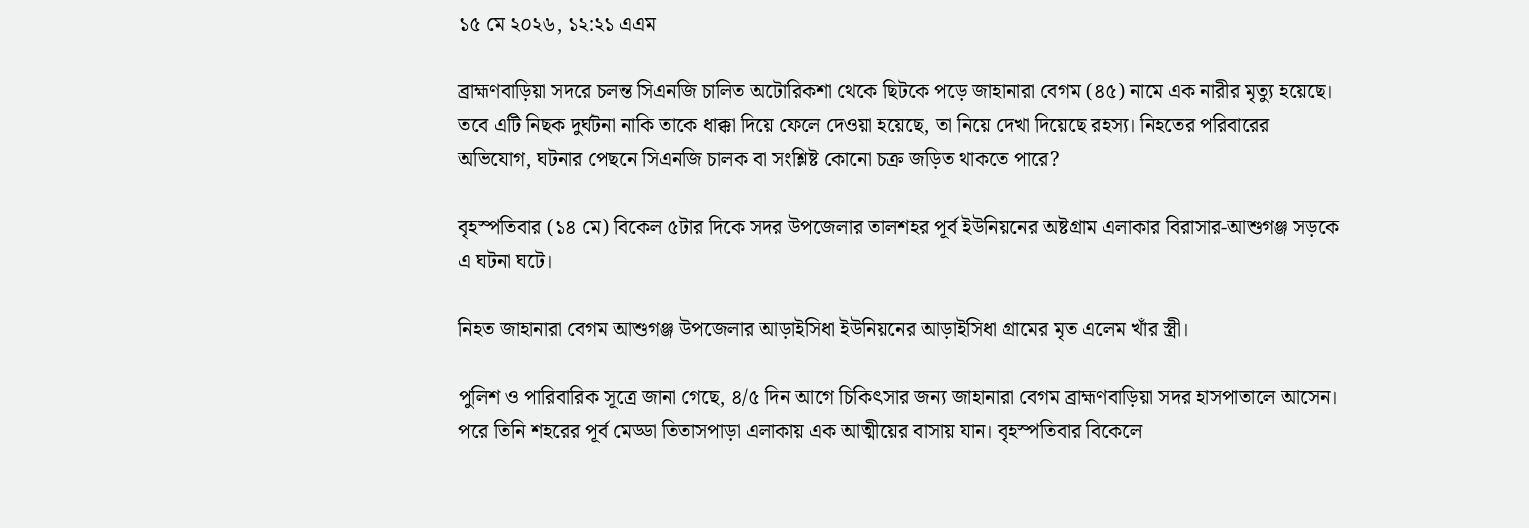১৫ মে ২০২৬, ১২:২১ এএম

ব্রাহ্মণবাড়িয়া সদরে চলন্ত সিএনজি চালিত অটোরিকশা থেকে ছিটকে পড়ে জাহানারা বেগম (৪৫) নামে এক নারীর মৃত্যু হয়েছে। তবে এটি নিছক দুর্ঘটনা নাকি তাকে ধাক্কা দিয়ে ফেলে দেওয়া হয়েছে, তা নিয়ে দেখা দিয়েছে রহস্য। নিহতের পরিবারের অভিযোগ, ঘটনার পেছনে সিএনজি চালক বা সংশ্লিষ্ট কোনো চক্র জড়িত থাকতে পারে?

বৃহস্পতিবার (১৪ মে) বিকেল ৫টার দিকে সদর উপজেলার তালশহর পূর্ব ইউনিয়নের অষ্টগ্রাম এলাকার বিরাসার-আশুগঞ্জ সড়কে এ ঘটনা ঘটে।

নিহত জাহানারা বেগম আশুগঞ্জ উপজেলার আড়াইসিধা ইউনিয়নের আড়াইসিধা গ্রামের মৃত এলেম খাঁর স্ত্রী।

পুলিশ ও পারিবারিক সূত্রে জানা গেছে, ৪/৫ দিন আগে চিকিৎসার জন্য জাহানারা বেগম ব্রাহ্মণবাড়িয়া সদর হাসপাতালে আসেন। পরে তিনি শহরের পূর্ব মেড্ডা তিতাসপাড়া এলাকায় এক আত্মীয়ের বাসায় যান। বৃহস্পতিবার বিকেলে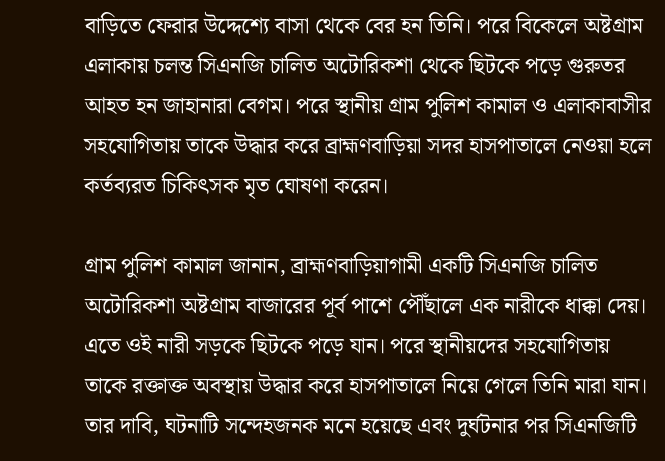বাড়িতে ফেরার উদ্দেশ্যে বাসা থেকে বের হন তিনি। পরে বিকেলে অষ্টগ্রাম এলাকায় চলন্ত সিএনজি চালিত অটোরিকশা থেকে ছিটকে পড়ে গুরুতর আহত হন জাহানারা বেগম। পরে স্থানীয় গ্রাম পুলিশ কামাল ও এলাকাবাসীর সহযোগিতায় তাকে উদ্ধার করে ব্রাহ্মণবাড়িয়া সদর হাসপাতালে নেওয়া হলে কর্তব্যরত চিকিৎসক মৃত ঘোষণা করেন।

গ্রাম পুলিশ কামাল জানান, ব্রাহ্মণবাড়িয়াগামী একটি সিএনজি চালিত অটোরিকশা অষ্টগ্রাম বাজারের পূর্ব পাশে পৌঁছালে এক নারীকে ধাক্কা দেয়। এতে ওই নারী সড়কে ছিটকে পড়ে যান। পরে স্থানীয়দের সহযোগিতায় তাকে রক্তাক্ত অবস্থায় উদ্ধার করে হাসপাতালে নিয়ে গেলে তিনি মারা যান। তার দাবি, ঘটনাটি সন্দেহজনক মনে হয়েছে এবং দুর্ঘটনার পর সিএনজিটি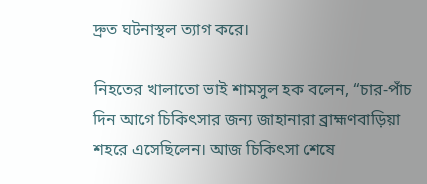দ্রুত ঘটনাস্থল ত্যাগ করে।

নিহতের খালাতো ভাই শামসুল হক বলেন, “চার-পাঁচ দিন আগে চিকিৎসার জন্য জাহানারা ব্রাহ্মণবাড়িয়া শহরে এসেছিলেন। আজ চিকিৎসা শেষে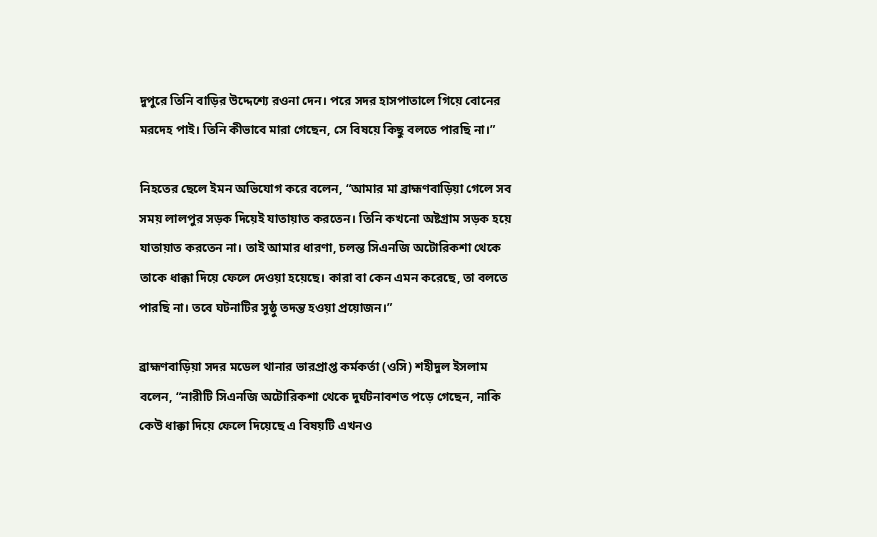দুপুরে তিনি বাড়ির উদ্দেশ্যে রওনা দেন। পরে সদর হাসপাতালে গিয়ে বোনের মরদেহ পাই। তিনি কীভাবে মারা গেছেন, সে বিষয়ে কিছু বলতে পারছি না।”

নিহতের ছেলে ইমন অভিযোগ করে বলেন, “আমার মা ব্রাহ্মণবাড়িয়া গেলে সব সময় লালপুর সড়ক দিয়েই যাতায়াত করতেন। তিনি কখনো অষ্টগ্রাম সড়ক হয়ে যাতায়াত করতেন না। তাই আমার ধারণা, চলন্ত সিএনজি অটোরিকশা থেকে তাকে ধাক্কা দিয়ে ফেলে দেওয়া হয়েছে। কারা বা কেন এমন করেছে, তা বলতে পারছি না। তবে ঘটনাটির সুষ্ঠু তদন্ত হওয়া প্রয়োজন।”

ব্রাহ্মণবাড়িয়া সদর মডেল থানার ভারপ্রাপ্ত কর্মকর্তা (ওসি) শহীদুল ইসলাম বলেন, “নারীটি সিএনজি অটোরিকশা থেকে দুর্ঘটনাবশত পড়ে গেছেন, নাকি কেউ ধাক্কা দিয়ে ফেলে দিয়েছে এ বিষয়টি এখনও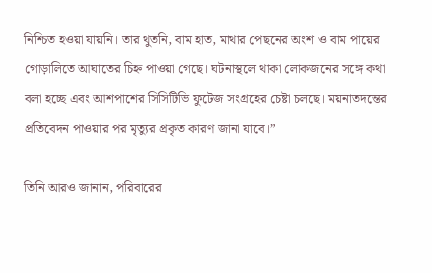নিশ্চিত হওয়া যায়নি। তার থুতনি, বাম হাত, মাথার পেছনের অংশ ও বাম পায়ের গোড়ালিতে আঘাতের চিহ্ন পাওয়া গেছে। ঘটনাস্থলে থাকা লোকজনের সঙ্গে কথা বলা হচ্ছে এবং আশপাশের সিসিটিভি ফুটেজ সংগ্রহের চেষ্টা চলছে। ময়নাতদন্তের প্রতিবেদন পাওয়ার পর মৃত্যুর প্রকৃত কারণ জানা যাবে।”

তিনি আরও জানান, পরিবারের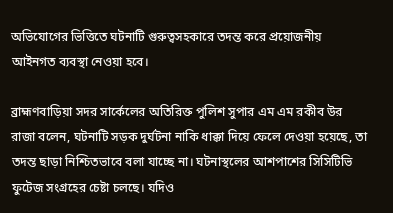অভিযোগের ভিত্তিতে ঘটনাটি গুরুত্বসহকারে তদন্ত করে প্রয়োজনীয় আইনগত ব্যবস্থা নেওয়া হবে।

ব্রাহ্মণবাড়িয়া সদর সার্কেলের অতিরিক্ত পুলিশ সুপার এম এম রকীব উর রাজা বলেন, ঘটনাটি সড়ক দুর্ঘটনা নাকি ধাক্কা দিয়ে ফেলে দেওয়া হয়েছে, তা তদন্ত ছাড়া নিশ্চিতভাবে বলা যাচ্ছে না। ঘটনাস্থলের আশপাশের সিসিটিভি ফুটেজ সংগ্রহের চেষ্টা চলছে। যদিও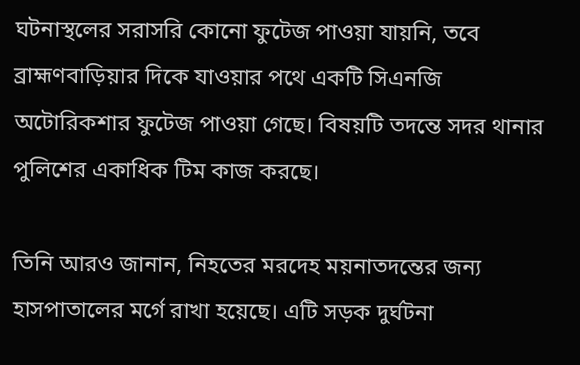ঘটনাস্থলের সরাসরি কোনো ফুটেজ পাওয়া যায়নি, তবে ব্রাহ্মণবাড়িয়ার দিকে যাওয়ার পথে একটি সিএনজি অটোরিকশার ফুটেজ পাওয়া গেছে। বিষয়টি তদন্তে সদর থানার পুলিশের একাধিক টিম কাজ করছে।

তিনি আরও জানান, নিহতের মরদেহ ময়নাতদন্তের জন্য হাসপাতালের মর্গে রাখা হয়েছে। এটি সড়ক দুর্ঘটনা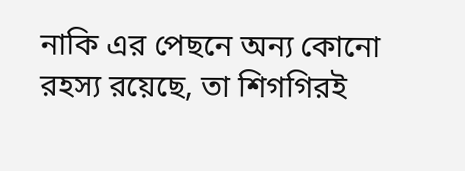নাকি এর পেছনে অন্য কোনো রহস্য রয়েছে, তা শিগগিরই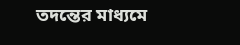তদন্তের মাধ্যমে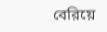বেরিয়ে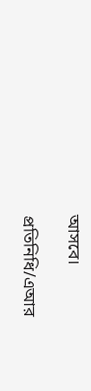আসবে।

প্রতিনিধি/এআর